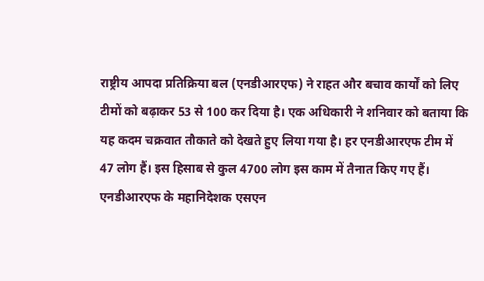राष्ट्रीय आपदा प्रतिक्रिया बल (एनडीआरएफ) ने राहत और बचाव कार्यों को लिए टीमों को बढ़ाकर 53 से 100 कर दिया है। एक अधिकारी ने शनिवार को बताया कि यह कदम चक्रवात तौकाते को देखते हुए लिया गया है। हर एनडीआरएफ टीम में 47 लोग हैं। इस हिसाब से कुल 4700 लोग इस काम में तैनात किए गए हैं।
एनडीआरएफ के महानिदेशक एसएन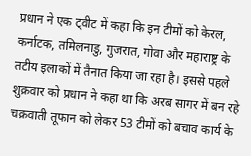प्रधान ने एक ट्वीट में कहा कि इन टीमों को केरल, कर्नाटक, तमिलनाडु, गुजरात, गोवा और महाराष्ट्र के तटीय इलाकों में तैनात किया जा रहा है। इससे पहले शुक्रवार को प्रधान ने कहा था कि अरब सागर में बन रहे चक्रवाती तूफान को लेकर 53 टीमों को बचाव कार्य के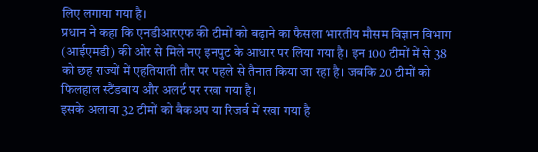लिए लगाया गया है।
प्रधान ने कहा कि एनडीआरएफ की टीमों को बढ़ाने का फैसला भारतीय मौसम विज्ञान विभाग (आईएमडी) की ओर से मिले नए इनपुट के आधार पर लिया गया है। इन 100 टीमों में से 38 को छह राज्यों में एहतियाती तौर पर पहले से तैनात किया जा रहा है। जबकि 20 टीमों को फिलहाल स्टैंडबाय और अलर्ट पर रखा गया है।
इसके अलावा 32 टीमों को बैकअप या रिजर्व में रखा गया है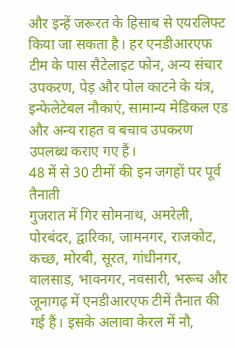और इन्हें जरूरत के हिसाब से एयरलिफ्ट किया जा सकता है। हर एनडीआरएफ टीम के पास सैटेलाइट फोन, अन्य संचार उपकरण, पेड़ और पोल काटने के यंत्र, इन्फेलेटेबल नौकाएं, सामान्य मेडिकल एड और अन्य राहत व बचाव उपकरण उपलब्ध कराए गए हैं।
48 में से 30 टीमों की इन जगहों पर पूर्व तैनाती
गुजरात में गिर सोमनाथ, अमरेली, पोरबंदर, द्वारिका, जामनगर, राजकोट, कच्छ, मोरबी, सूरत, गांधीनगर, वालसाड, भावनगर, नवसारी, भरूच और जूनागढ़ में एनडीआरएफ टीमें तैनात की गई हैं। इसके अलावा केरल में नौ,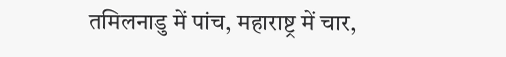तमिलनाडु में पांच, महाराष्ट्र में चार,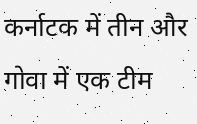कर्नाटक में तीन और गोवा में एक टीम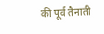की पूर्व तैनाती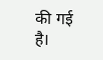की गई है।